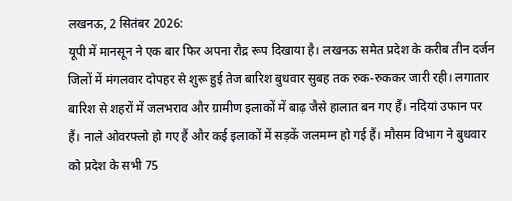लखनऊ, 2 सितंबर 2026:
यूपी में मानसून ने एक बार फिर अपना रौद्र रूप दिखाया है। लखनऊ समेत प्रदेश के करीब तीन दर्जन जिलों में मंगलवार दोपहर से शुरू हुई तेज बारिश बुधवार सुबह तक रुक-रुककर जारी रही। लगातार बारिश से शहरों में जलभराव और ग्रामीण इलाकों में बाढ़ जैसे हालात बन गए हैं। नदियां उफान पर हैं। नाले ओवरफ्लो हो गए हैं और कई इलाकों में सड़कें जलमग्न हो गई हैं। मौसम विभाग ने बुधवार को प्रदेश के सभी 75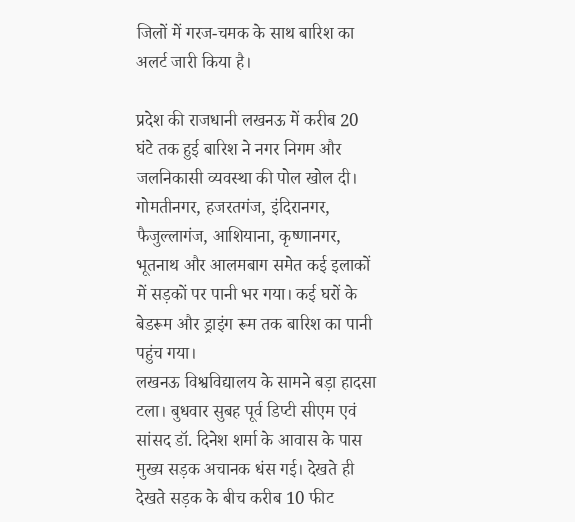जिलों में गरज-चमक के साथ बारिश का अलर्ट जारी किया है।

प्रदेश की राजधानी लखनऊ में करीब 20 घंटे तक हुई बारिश ने नगर निगम और जलनिकासी व्यवस्था की पोल खोल दी। गोमतीनगर, हजरतगंज, इंदिरानगर, फैजुल्लागंज, आशियाना, कृष्णानगर, भूतनाथ और आलमबाग समेत कई इलाकों में सड़कों पर पानी भर गया। कई घरों के बेडरूम और ड्राइंग रूम तक बारिश का पानी पहुंच गया।
लखनऊ विश्वविद्यालय के सामने बड़ा हादसा टला। बुधवार सुबह पूर्व डिप्टी सीएम एवं सांसद डॉ. दिनेश शर्मा के आवास के पास मुख्य सड़क अचानक धंस गई। देखते ही देखते सड़क के बीच करीब 10 फीट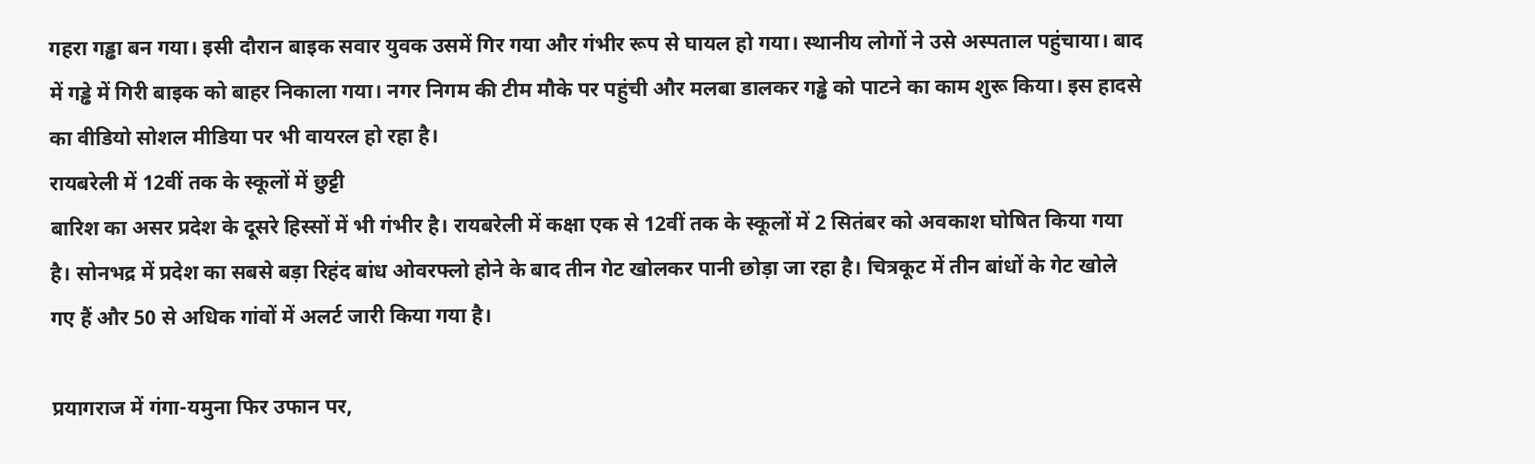गहरा गड्ढा बन गया। इसी दौरान बाइक सवार युवक उसमें गिर गया और गंभीर रूप से घायल हो गया। स्थानीय लोगों ने उसे अस्पताल पहुंचाया। बाद में गड्ढे में गिरी बाइक को बाहर निकाला गया। नगर निगम की टीम मौके पर पहुंची और मलबा डालकर गड्ढे को पाटने का काम शुरू किया। इस हादसे का वीडियो सोशल मीडिया पर भी वायरल हो रहा है।
रायबरेली में 12वीं तक के स्कूलों में छुट्टी
बारिश का असर प्रदेश के दूसरे हिस्सों में भी गंभीर है। रायबरेली में कक्षा एक से 12वीं तक के स्कूलों में 2 सितंबर को अवकाश घोषित किया गया है। सोनभद्र में प्रदेश का सबसे बड़ा रिहंद बांध ओवरफ्लो होने के बाद तीन गेट खोलकर पानी छोड़ा जा रहा है। चित्रकूट में तीन बांधों के गेट खोले गए हैं और 50 से अधिक गांवों में अलर्ट जारी किया गया है।

प्रयागराज में गंगा-यमुना फिर उफान पर,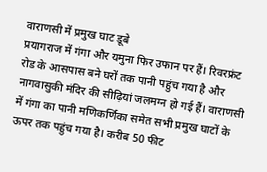वाराणसी में प्रमुख घाट डूबे
प्रयागराज में गंगा और यमुना फिर उफान पर हैं। रिवरफ्रंट रोड के आसपास बने घरों तक पानी पहुंच गया है और नागवासुकी मंदिर की सीढ़ियां जलमग्न हो गई हैं। वाराणसी में गंगा का पानी मणिकर्णिका समेत सभी प्रमुख घाटों के ऊपर तक पहुंच गया है। करीब 50 फीट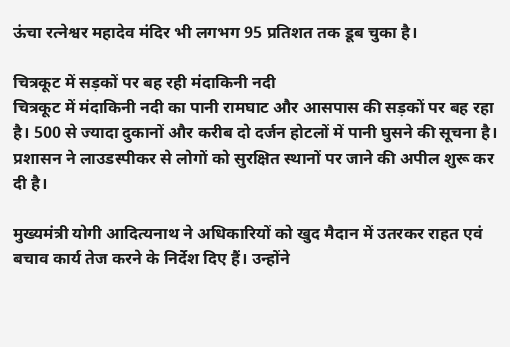ऊंचा रत्नेश्वर महादेव मंदिर भी लगभग 95 प्रतिशत तक डूब चुका है।

चित्रकूट में सड़कों पर बह रही मंदाकिनी नदी
चित्रकूट में मंदाकिनी नदी का पानी रामघाट और आसपास की सड़कों पर बह रहा है। 500 से ज्यादा दुकानों और करीब दो दर्जन होटलों में पानी घुसने की सूचना है। प्रशासन ने लाउडस्पीकर से लोगों को सुरक्षित स्थानों पर जाने की अपील शुरू कर दी है।

मुख्यमंत्री योगी आदित्यनाथ ने अधिकारियों को खुद मैदान में उतरकर राहत एवं बचाव कार्य तेज करने के निर्देश दिए हैं। उन्होंने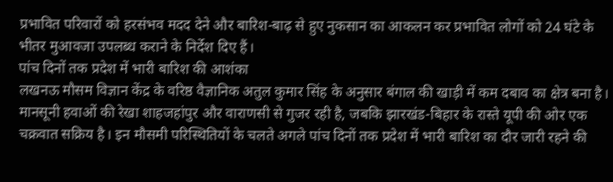प्रभावित परिवारों को हरसंभव मदद देने और बारिश-बाढ़ से हुए नुकसान का आकलन कर प्रभावित लोगों को 24 घंटे के भीतर मुआवजा उपलब्ध कराने के निर्देश दिए हैं।
पांच दिनों तक प्रदेश में भारी बारिश की आशंका
लखनऊ मौसम विज्ञान केंद्र के वरिष्ठ वैज्ञानिक अतुल कुमार सिंह के अनुसार बंगाल की खाड़ी में कम दबाव का क्षेत्र बना है। मानसूनी हवाओं की रेखा शाहजहांपुर और वाराणसी से गुजर रही है, जबकि झारखंड-बिहार के रास्ते यूपी की ओर एक चक्रवात सक्रिय है। इन मौसमी परिस्थितियों के चलते अगले पांच दिनों तक प्रदेश में भारी बारिश का दौर जारी रहने की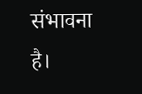संभावना है।